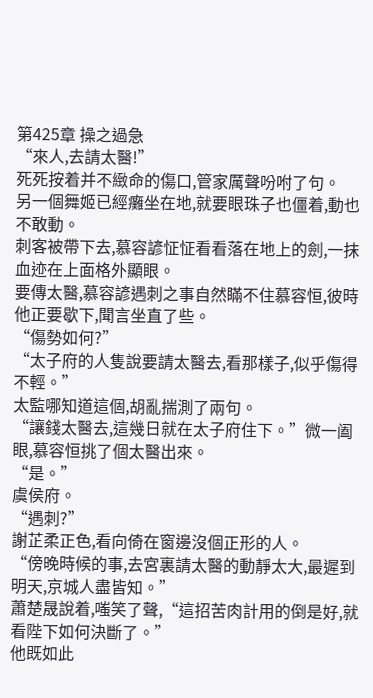第425章 操之過急
“來人,去請太醫!”
死死按着并不緻命的傷口,管家厲聲吩咐了句。
另一個舞姬已經癱坐在地,就要眼珠子也僵着,動也不敢動。
刺客被帶下去,慕容諺怔怔看看落在地上的劍,一抹血迹在上面格外顯眼。
要傳太醫,慕容諺遇刺之事自然瞞不住慕容恒,彼時他正要歇下,聞言坐直了些。
“傷勢如何?”
“太子府的人隻說要請太醫去,看那樣子,似乎傷得不輕。”
太監哪知道這個,胡亂揣測了兩句。
“讓錢太醫去,這幾日就在太子府住下。”微一阖眼,慕容恒挑了個太醫出來。
“是。”
虞侯府。
“遇刺?”
謝芷柔正色,看向倚在窗邊沒個正形的人。
“傍晚時候的事,去宮裏請太醫的動靜太大,最遲到明天,京城人盡皆知。”
蕭楚晟說着,嗤笑了聲,“這招苦肉計用的倒是好,就看陛下如何決斷了。”
他既如此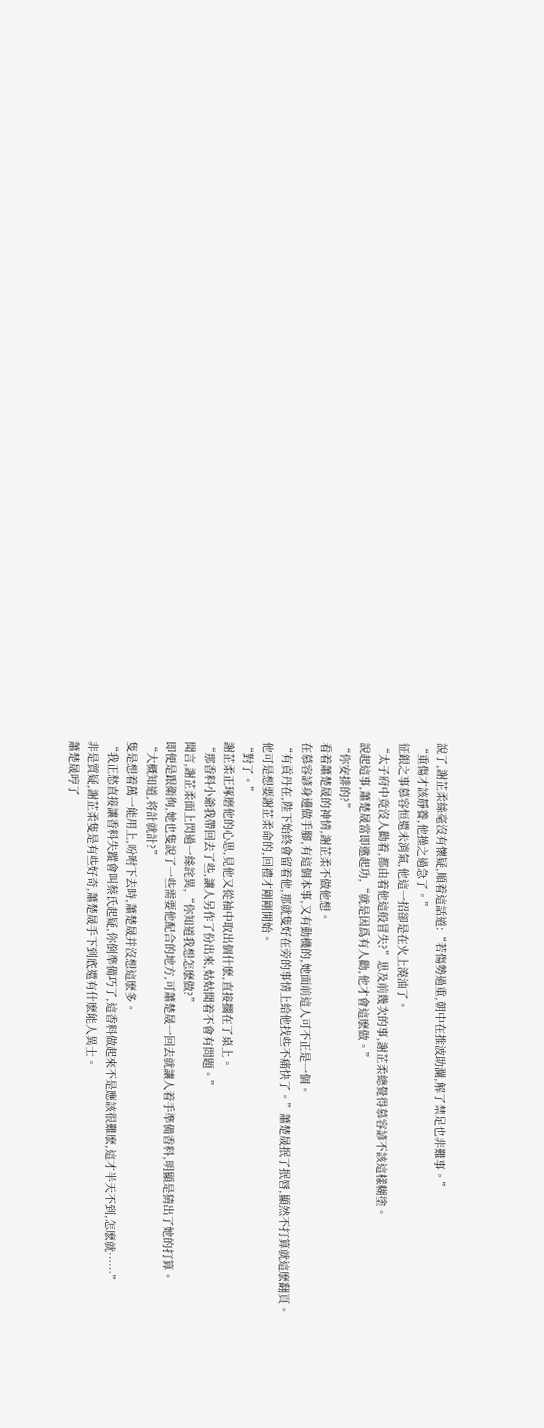說了,謝芷柔絲毫沒有懷疑,順着這話道:“若傷勢過重,朝中在推波助瀾,解了禁足也非難事。”
“重傷才該靜養,他操之過急了。”
征銀之事慕容恒還未消氣,他這一招卻是在火上澆油了。
“太子府中竟沒人勸着,都由着他這般冒失?”思及前幾次的事,謝芷柔總覺得慕容諺不該這樣糊塗。
說起這事,蕭楚晟當即邀起功,“就是因爲有人勸,他才會這麽做。”
“你安排的?”
看着蕭楚晟的神情,謝芷柔不做他想。
在慕容諺身邊做手腳,有這個本事,又有動機的,她面前這人可不正是一個。
“有貢丹在,陛下始終會留着他,那就隻好在旁的事情上給他找些不痛快了。”蕭楚晟抿了抿唇,顯然不打算就這麽翻頁。
他可是想要謝芷柔命的,回禮才剛剛開始。
“對了。”
謝芷柔正琢磨他的心思,見他又從袖中取出個什麽,直接擱在了桌上。
“那香料小爺我帶回去了些,讓人另作了份出來,姑姑聞着不會有問題。”
聞言,謝芷柔面上閃過一絲詫異,“你知道我想怎麽做?”
即便是跟衛徇,她也隻說了一些需要他配合的地方,可蕭楚晟一回去就讓人着手準備香料,明顯是猜出了她的打算。
“大概知道,将計就計?”
隻是想着萬一能用上,吩咐下去時,蕭楚晟并沒想這麽多。
“我正愁直接讓香料失蹤會叫蔡氏起疑,你倒準備巧了,這香料做起來不是應該很難麽,這才半天不到,怎麽就……”
非是質疑,謝芷柔隻是有些好奇,蕭楚晟手下到底還有什麽能人異士。
蕭楚晟哼了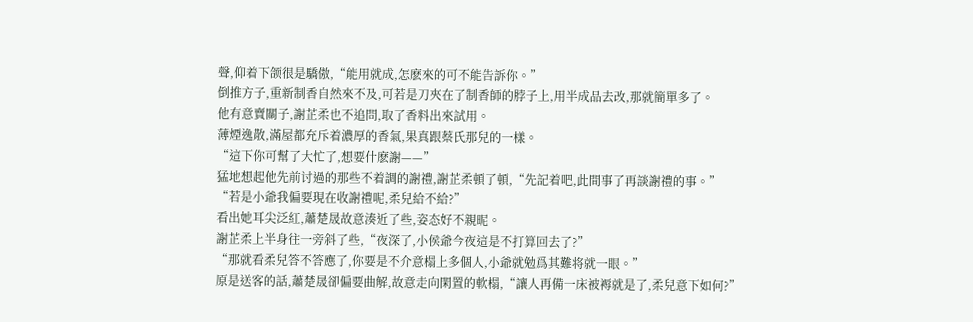聲,仰着下颌很是驕傲,“能用就成,怎麽來的可不能告訴你。”
倒推方子,重新制香自然來不及,可若是刀夾在了制香師的脖子上,用半成品去改,那就簡單多了。
他有意賣關子,謝芷柔也不追問,取了香料出來試用。
薄煙逸散,滿屋都充斥着濃厚的香氣,果真跟蔡氏那兒的一樣。
“這下你可幫了大忙了,想要什麽謝——”
猛地想起他先前讨過的那些不着調的謝禮,謝芷柔頓了頓,“先記着吧,此間事了再談謝禮的事。”
“若是小爺我偏要現在收謝禮呢,柔兒給不給?”
看出她耳尖泛紅,蕭楚晟故意湊近了些,姿态好不親昵。
謝芷柔上半身往一旁斜了些,“夜深了,小侯爺今夜這是不打算回去了?”
“那就看柔兒答不答應了,你要是不介意榻上多個人,小爺就勉爲其難将就一眼。”
原是送客的話,蕭楚晟卻偏要曲解,故意走向閑置的軟榻,“讓人再備一床被褥就是了,柔兒意下如何?”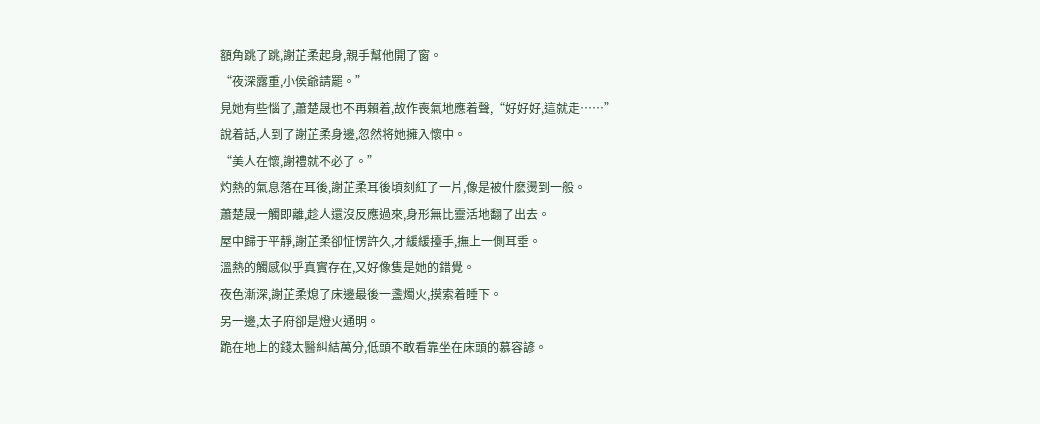額角跳了跳,謝芷柔起身,親手幫他開了窗。
“夜深露重,小侯爺請罷。”
見她有些惱了,蕭楚晟也不再賴着,故作喪氣地應着聲,“好好好,這就走……”
說着話,人到了謝芷柔身邊,忽然将她擁入懷中。
“美人在懷,謝禮就不必了。”
灼熱的氣息落在耳後,謝芷柔耳後頃刻紅了一片,像是被什麽燙到一般。
蕭楚晟一觸即離,趁人還沒反應過來,身形無比靈活地翻了出去。
屋中歸于平靜,謝芷柔卻怔愣許久,才緩緩擡手,撫上一側耳垂。
溫熱的觸感似乎真實存在,又好像隻是她的錯覺。
夜色漸深,謝芷柔熄了床邊最後一盞燭火,摸索着睡下。
另一邊,太子府卻是燈火通明。
跪在地上的錢太醫糾結萬分,低頭不敢看靠坐在床頭的慕容諺。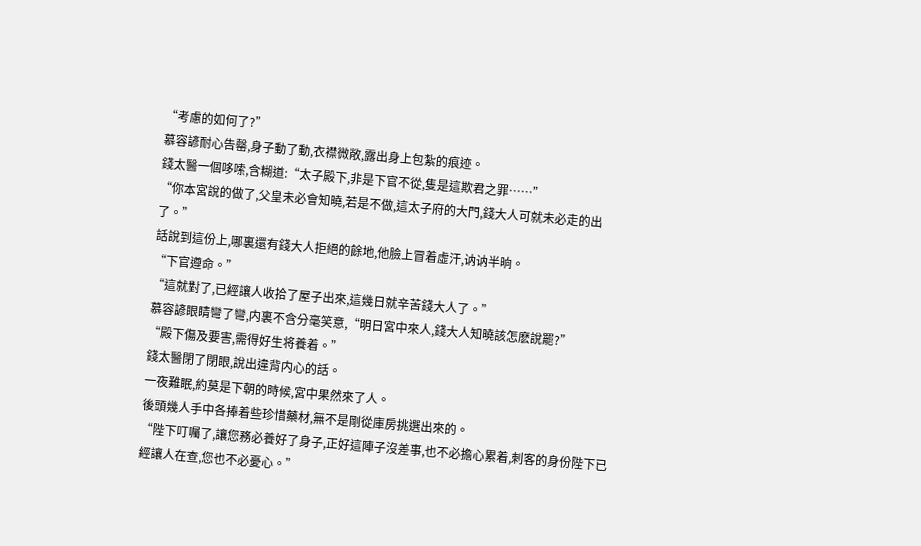“考慮的如何了?”
慕容諺耐心告罄,身子動了動,衣襟微敞,露出身上包紮的痕迹。
錢太醫一個哆嗦,含糊道:“太子殿下,非是下官不從,隻是這欺君之罪……”
“你本宮說的做了,父皇未必會知曉,若是不做,這太子府的大門,錢大人可就未必走的出了。”
話說到這份上,哪裏還有錢大人拒絕的餘地,他臉上冒着虛汗,讷讷半晌。
“下官遵命。”
“這就對了,已經讓人收拾了屋子出來,這幾日就辛苦錢大人了。”
慕容諺眼睛彎了彎,内裏不含分毫笑意,“明日宮中來人,錢大人知曉該怎麽說罷?”
“殿下傷及要害,需得好生将養着。”
錢太醫閉了閉眼,說出違背内心的話。
一夜難眠,約莫是下朝的時候,宮中果然來了人。
後頭幾人手中各捧着些珍惜藥材,無不是剛從庫房挑選出來的。
“陛下叮囑了,讓您務必養好了身子,正好這陣子沒差事,也不必擔心累着,刺客的身份陛下已經讓人在查,您也不必憂心。”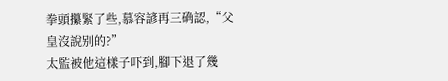拳頭攥緊了些,慕容諺再三确認,“父皇沒說别的?”
太監被他這樣子吓到,腳下退了幾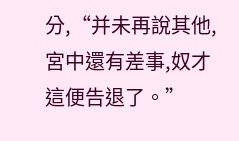分,“并未再說其他,宮中還有差事,奴才這便告退了。”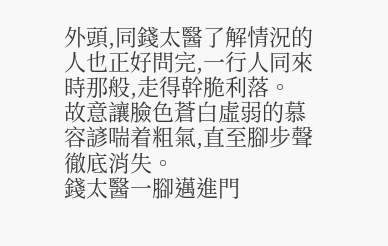外頭,同錢太醫了解情況的人也正好問完,一行人同來時那般,走得幹脆利落。
故意讓臉色蒼白虛弱的慕容諺喘着粗氣,直至腳步聲徹底消失。
錢太醫一腳邁進門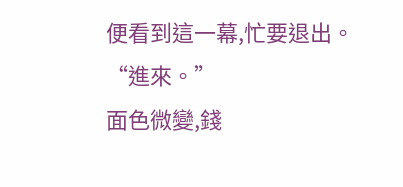便看到這一幕,忙要退出。
“進來。”
面色微變,錢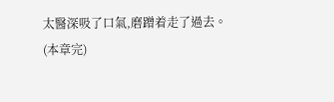太醫深吸了口氣,磨蹭着走了過去。
(本章完)